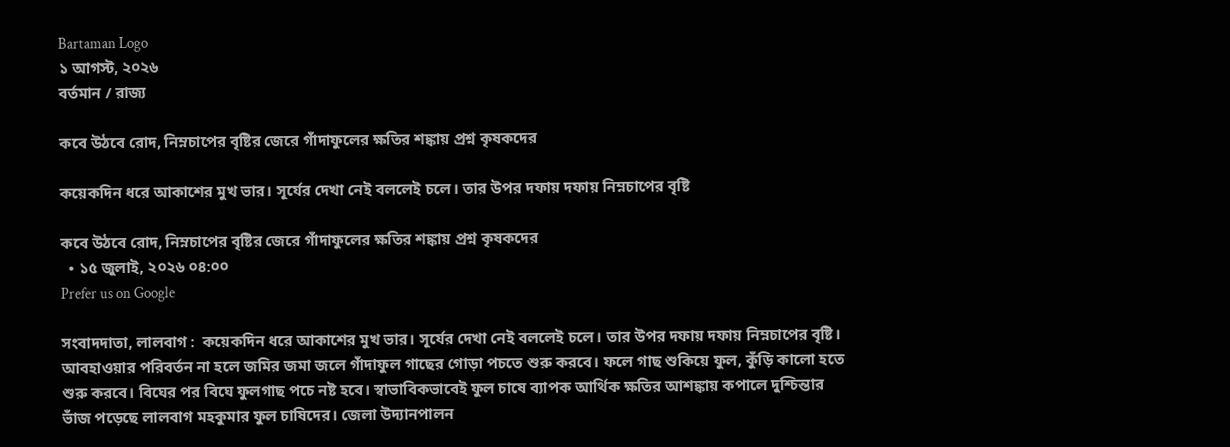Bartaman Logo
১ আগস্ট, ২০২৬
বর্তমান / রাজ্য

কবে উঠবে রোদ, নিম্নচাপের বৃষ্টির জেরে গাঁদাফুলের ক্ষতির শঙ্কায় প্রশ্ন কৃষকদের

কয়েকদিন ধরে আকাশের মুখ ভার। সূর্যের দেখা নেই বললেই চলে। তার উপর দফায় দফায় নিম্নচাপের বৃষ্টি

কবে উঠবে রোদ, নিম্নচাপের বৃষ্টির জেরে গাঁদাফুলের ক্ষতির শঙ্কায় প্রশ্ন কৃষকদের
  • ১৫ জুলাই, ২০২৬ ০৪:০০
Prefer us on Google

সংবাদদাতা, লালবাগ :  কয়েকদিন ধরে আকাশের মুখ ভার। সূর্যের দেখা নেই বললেই চলে। তার উপর দফায় দফায় নিম্নচাপের বৃষ্টি। আবহাওয়ার পরিবর্তন না হলে জমির জমা জলে গাঁদাফুল গাছের গোড়া পচতে শুরু করবে। ফলে গাছ শুকিয়ে ফুল, কুঁড়ি কালো হতে শুরু করবে। বিঘের পর বিঘে ফুলগাছ পচে নষ্ট হবে। স্বাভাবিকভাবেই ফুল চাষে ব্যাপক আর্থিক ক্ষতির আশঙ্কায় কপালে দুশ্চিন্তার ভাঁজ পড়েছে লালবাগ মহকুমার ফুল চাষিদের। জেলা উদ্যানপালন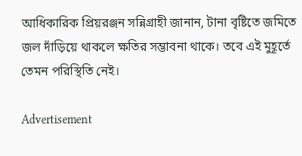আধিকারিক প্রিয়রঞ্জন সন্নিগ্রাহী জানান, টানা বৃষ্টিতে জমিতে জল দাঁড়িয়ে থাকলে ক্ষতির সম্ভাবনা থাকে। তবে এই মুহূর্তে তেমন পরিস্থিতি নেই।

Advertisement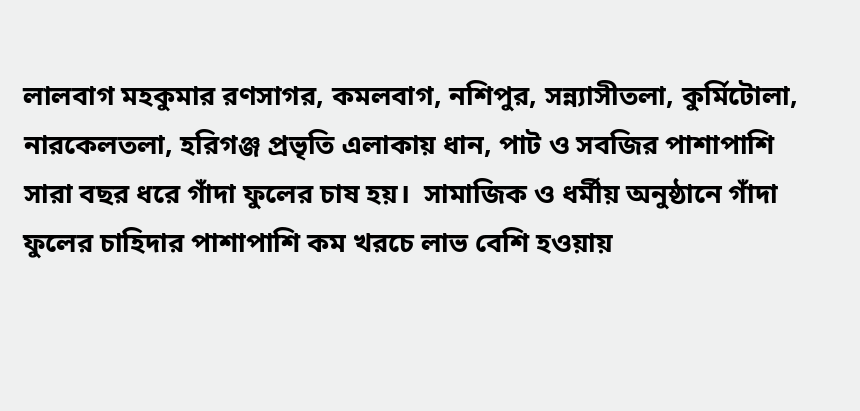লালবাগ মহকুমার রণসাগর, কমলবাগ, নশিপুর, সন্ন্যাসীতলা, কুর্মিটোলা, নারকেলতলা, হরিগঞ্জ প্রভৃতি এলাকায় ধান, পাট ও সবজির পাশাপাশি সারা বছর ধরে গাঁদা ফুলের চাষ হয়।  সামাজিক ও ধর্মীয় অনুষ্ঠানে গাঁদা ফুলের চাহিদার পাশাপাশি কম খরচে লাভ বেশি হওয়ায়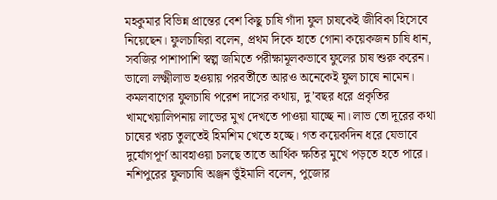মহকুমার বিভিন্ন প্রান্তের বেশ কিছু চাষি গাঁদা ফুল চাষকেই জীবিকা হিসেবে নিয়েছেন। ফুলচাষিরা বলেন, প্রথম দিকে হাতে গোনা কয়েকজন চাষি ধান, সবজির পাশাপাশি স্বল্প জমিতে পরীক্ষামূলকভাবে ফুলের চাষ শুরু করেন। ভালো লক্ষ্মীলাভ হওয়ায় পরবর্তীতে আরও অনেকেই ফুল চাষে নামেন।
কমলবাগের ফুলচাষি পরেশ দাসের কথায়, দু’বছর ধরে প্রকৃতির খামখেয়ালিপনায় লাভের মুখ দেখতে পাওয়া যাচ্ছে না। লাভ তো দূরের কথা চাষের খরচ তুলতেই হিমশিম খেতে হচ্ছে। গত কয়েকদিন ধরে যেভাবে দুর্যোগপূর্ণ আবহাওয়া চলছে তাতে আর্থিক ক্ষতির মুখে পড়তে হতে পারে। নশিপুরের ফুলচাষি অঞ্জন ভুঁইমালি বলেন, পুজোর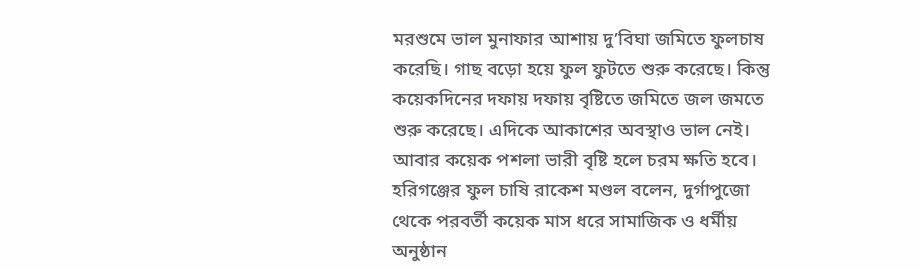মরশুমে ভাল মুনাফার আশায় দু’বিঘা জমিতে ফুলচাষ করেছি। গাছ বড়ো হয়ে ফুল ফুটতে শুরু করেছে। কিন্তু কয়েকদিনের দফায় দফায় বৃষ্টিতে জমিতে জল জমতে শুরু করেছে। এদিকে আকাশের অবস্থাও ভাল নেই। আবার কয়েক পশলা ভারী বৃষ্টি হলে চরম ক্ষতি হবে।
হরিগঞ্জের ফুল চাষি রাকেশ মণ্ডল বলেন, দুর্গাপুজো থেকে পরবর্তী কয়েক মাস ধরে সামাজিক ও ধর্মীয় অনুষ্ঠান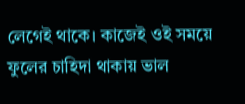লেগেই থাকে। কাজেই ওই সময়ে ফুলের চাহিদা থাকায় ভাল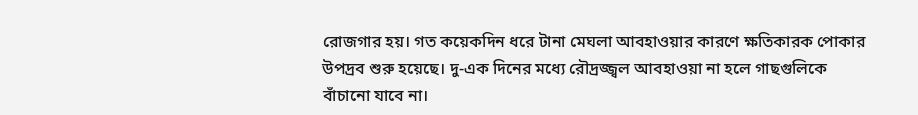রোজগার হয়। গত কয়েকদিন ধরে টানা মেঘলা আবহাওয়ার কারণে ক্ষতিকারক পোকার উপদ্রব শুরু হয়েছে। দু-এক দিনের মধ্যে রৌদ্রজ্জ্বল আবহাওয়া না হলে গাছগুলিকে বাঁচানো যাবে না।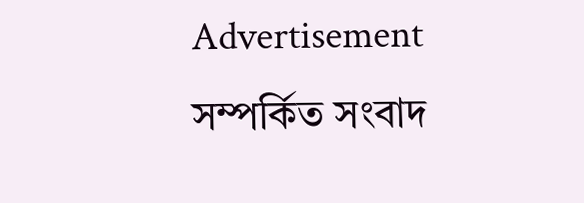Advertisement
সম্পর্কিত সংবাদ